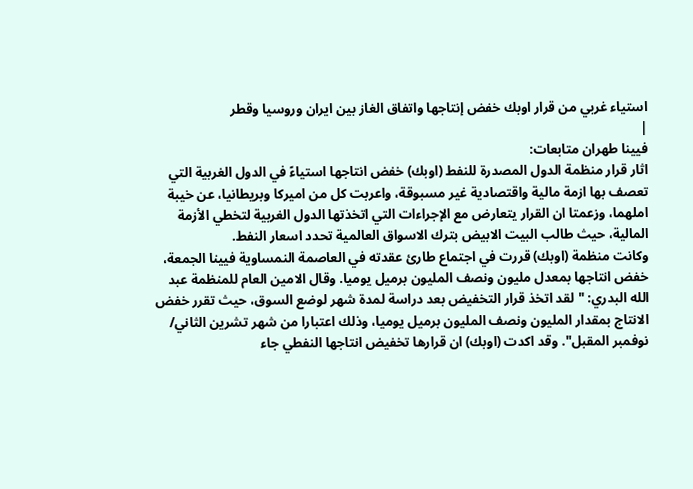استياء غربي من قرار اوبك خفض إنتاجها واتفاق الغاز بين ايران وروسيا وقطر
|
فيينا طهران متابعات:
اثار قرار منظمة الدول المصدرة للنفط (اوبك) خفض انتاجها استياءً في الدول الغربية التي تعصف بها ازمة مالية واقتصادية غير مسبوقة، واعربت كل من اميركا وبريطانيا، عن خيبة املهما، وزعمتا ان القرار يتعارض مع الإجراءات التي اتخذتها الدول الغربية لتخطي الأزمة المالية، حيث طالب البيت الابيض بترك الاسواق العالمية تحدد اسعار النفط.
وكانت منظمة (اوبك) قررت في اجتماع طارئ عقدته في العاصمة النمساوية فيينا الجمعة، خفض انتاجها بمعدل مليون ونصف المليون برميل يوميا. وقال الامين العام للمنظمة عبد الله البدري: "لقد اتخذ قرار التخفيض بعد دراسة لمدة شهر لوضع السوق، حيث تقرر خفض الانتاج بمقدار المليون ونصف المليون برميل يوميا، وذلك اعتبارا من شهر تشرين الثاني/ نوفمبر المقبل". وقد اكدت (اوبك) ان قرارها تخفيض انتاجها النفطي جاء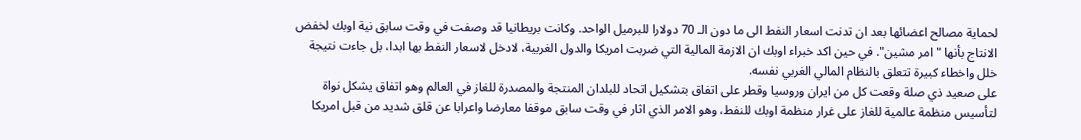لحماية مصالح اعضائها بعد ان تدنت اسعار النفط الى ما دون الـ 70 دولارا للبرميل الواحد. وكانت بريطانيا قد وصفت في وقت سابق نية اوبك لخفض الانتاج بأنها " امر مشين". في حين اكد خبراء اوبك ان الازمة المالية التي ضربت امريكا والدول الغربية، لادخل لاسعار النفط بها ابدا، بل جاءت نتيجة خلل واخطاء كبيرة تتعلق بالنظام المالي الغربي نفسه.
على صعيد ذي صلة وقعت كل من ايران وروسيا وقطر على اتفاق بتشكيل اتحاد للبلدان المنتجة والمصدرة للغاز في العالم وهو اتفاق يشكل نواة لتأسيس منظمة عالمية للغاز على غرار منظمة اوبك للنفط، وهو الامر الذي اثار في وقت سابق موقفا معارضا واعرابا عن قلق شديد من قبل امريكا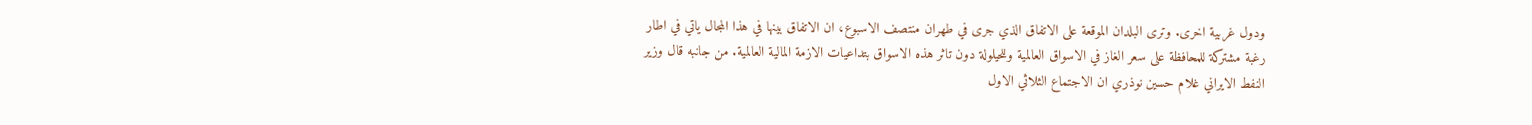ودول غربية اخرى. وترى البلدان الموقعة على الاتفاق الذي جرى في طهران منتصف الاسبوع، ان الاتفاق بينها في هذا المجال ياتي في اطار رغبة مشتركة للمحافظة على سعر الغاز في الاسواق العالمية وللحيلولة دون تاثر هذه الاسواق بتداعيات الازمة المالية العالمية. من جانبه قال وزير النفط الايراني غلام حسين نوذري ان الاجتماع الثلاثي الاول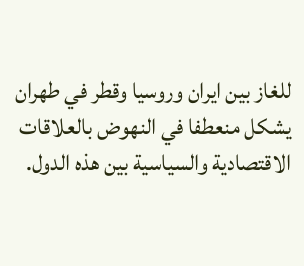للغاز بين ايران وروسيا وقطر في طهران يشكل منعطفا في النهوض بالعلاقات الاقتصادية والسياسية بين هذه الدول.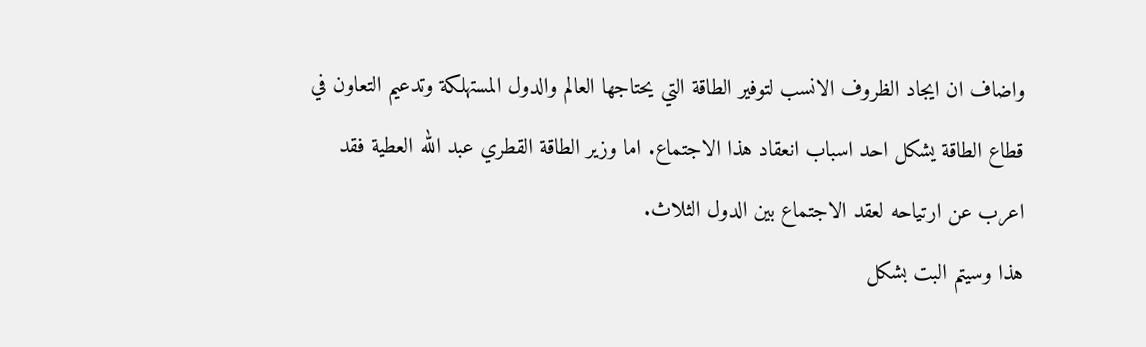واضاف ان ايجاد الظروف الانسب لتوفير الطاقة التي يحتاجها العالم والدول المستهلكة وتدعيم التعاون في قطاع الطاقة يشكل احد اسباب انعقاد هذا الاجتماع. اما وزير الطاقة القطري عبد الله العطية فقد اعرب عن ارتياحه لعقد الاجتماع بين الدول الثلاث.
هذا وسيتم البت بشكل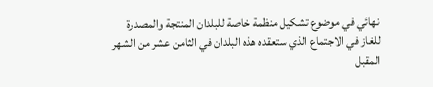نهائي في موضوع تشكيل منظمة خاصة للبلدان المنتجة والمصدرة للغاز في الاجتماع الذي ستعقده هذه البلدان في الثامن عشر من الشهر المقبل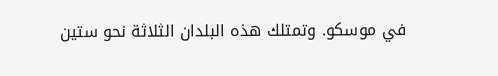في موسكو. وتمتلك هذه البلدان الثلاثة نحو ستين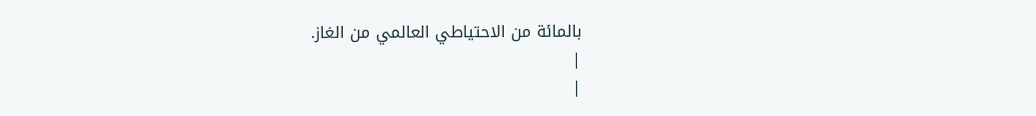بالمائة من الاحتياطي العالمي من الغاز.
|
|